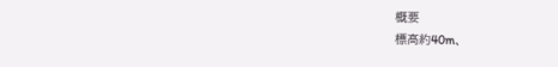概要
標高約40m、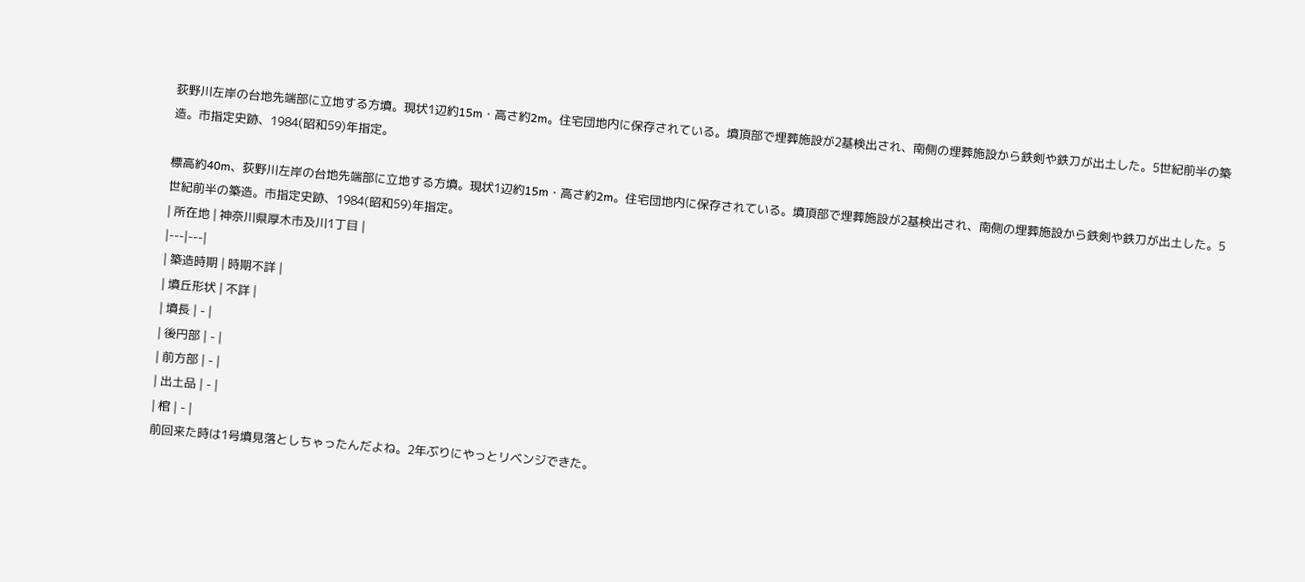荻野川左岸の台地先端部に立地する方墳。現状1辺約15m・高さ約2m。住宅団地内に保存されている。墳頂部で埋葬施設が2基検出され、南側の埋葬施設から鉄剣や鉄刀が出土した。5世紀前半の築造。市指定史跡、1984(昭和59)年指定。

標高約40m、荻野川左岸の台地先端部に立地する方墳。現状1辺約15m・高さ約2m。住宅団地内に保存されている。墳頂部で埋葬施設が2基検出され、南側の埋葬施設から鉄剣や鉄刀が出土した。5世紀前半の築造。市指定史跡、1984(昭和59)年指定。
| 所在地 | 神奈川県厚木市及川1丁目 |
|---|---|
| 築造時期 | 時期不詳 |
| 墳丘形状 | 不詳 |
| 墳長 | - |
| 後円部 | - |
| 前方部 | - |
| 出土品 | - |
| 棺 | - |
前回来た時は1号墳見落としちゃったんだよね。2年ぶりにやっとリベンジできた。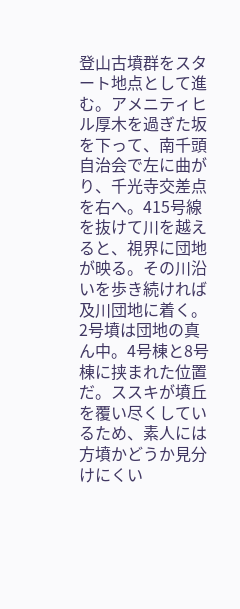登山古墳群をスタート地点として進む。アメニティヒル厚木を過ぎた坂を下って、南千頭自治会で左に曲がり、千光寺交差点を右へ。415号線を抜けて川を越えると、視界に団地が映る。その川沿いを歩き続ければ及川団地に着く。 2号墳は団地の真ん中。4号棟と8号棟に挟まれた位置だ。ススキが墳丘を覆い尽くしているため、素人には方墳かどうか見分けにくい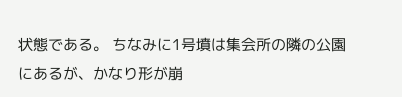状態である。 ちなみに1号墳は集会所の隣の公園にあるが、かなり形が崩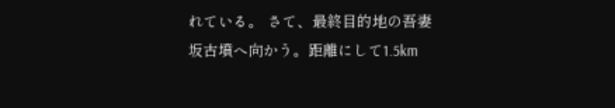れている。 さて、最終目的地の吾妻坂古墳へ向かう。距離にして1.5km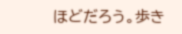ほどだろう。歩き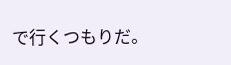で行くつもりだ。